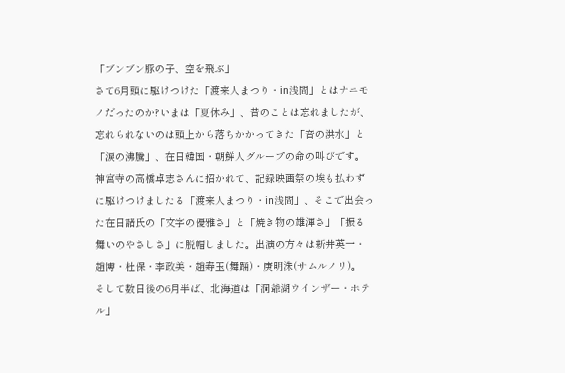「ブンブン豚の子、空を飛ぶ」
さて6月頭に駆けつけた「渡来人まつり・in浅間」とはナニモノだったのか?いまは「夏休み」、昔のことは忘れましたが、忘れられないのは頭上から落ちかかってきた「音の洪水」と「涙の沸騰」、在日韓国・朝鮮人グループの命の叫びです。神宮寺の高橋卓志さんに招かれて、記録映画祭の埃も払わずに駆けつけましたる「渡来人まつり・in浅間」、そこで出会った在日諸氏の「文字の優雅さ」と「焼き物の雄渾さ」「振る舞いのやさしさ」に脱帽しました。出演の方々は新井英一・趙博・杜保・李政美・趙寿玉(舞踊)・庚明洙(サムルノリ)。
そして数日後の6月半ば、北海道は「洞爺湖ウインザー・ホテル」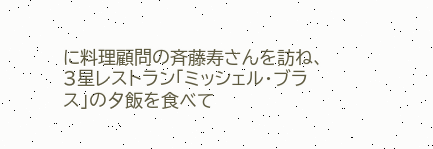に料理顧問の斉藤寿さんを訪ね、3星レストラン「ミッシェル・ブラス」の夕飯を食べて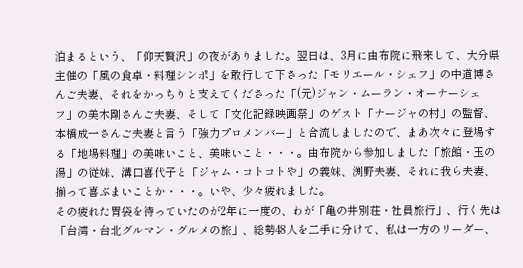泊まるという、「仰天贅沢」の夜がありました。翌日は、3月に由布院に飛来して、大分県主催の「風の食卓・料理シンポ」を敢行して下さった「モリエール・シェフ」の中道博さんご夫妻、それをかっちりと支えてくださった「(元)ジャン・ムーラン・オーナーシェフ」の美木剛さんご夫妻、そして「文化記録映画祭」のゲスト「ナージャの村」の監督、本橋成一さんご夫妻と言う「強力プロメンバー」と合流しましたので、まあ次々に登場する「地場料理」の美味いこと、美味いこと・・・。由布院から参加しました「旅館・玉の湯」の従妹、溝口喜代子と「ジャム・コトコトや」の義妹、渕野夫妻、それに我ら夫妻、揃って喜ぶまいことか・・・。いや、少々疲れました。
その疲れた胃袋を待っていたのが2年に一度の、わが「亀の井別荘・社員旅行」、行く先は「台湾・台北グルマン・グルメの旅」、総勢48人を二手に分けて、私は一方のリーダー、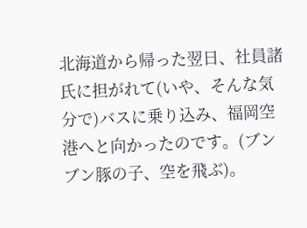北海道から帰った翌日、社員諸氏に担がれて(いや、そんな気分で)バスに乗り込み、福岡空港へと向かったのです。(ブンブン豚の子、空を飛ぶ)。